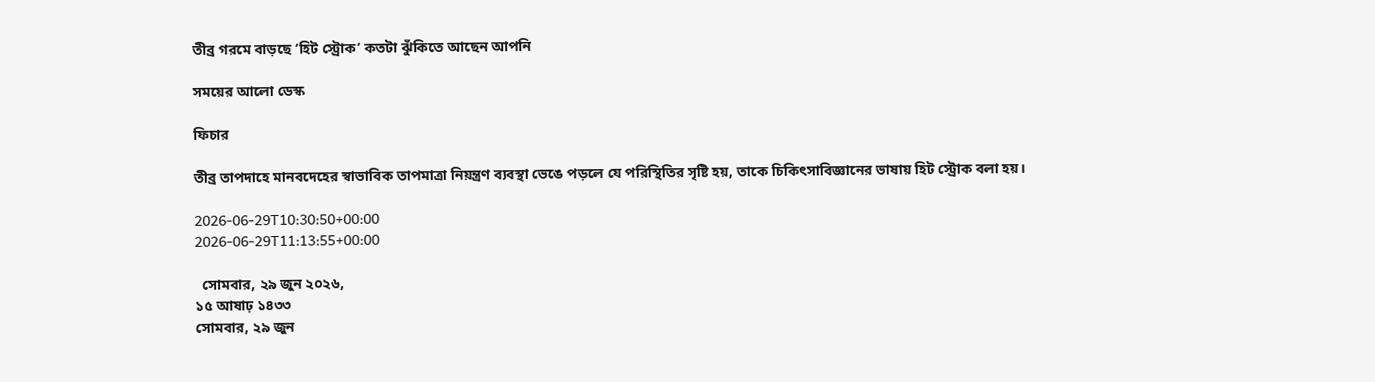তীব্র গরমে বাড়ছে ‘হিট স্ট্রোক’ কতটা ঝুঁকিতে আছেন আপনি

সময়ের আলো ডেস্ক

ফিচার

তীব্র তাপদাহে মানবদেহের স্বাভাবিক তাপমাত্রা নিয়ন্ত্রণ ব্যবস্থা ভেঙে পড়লে যে পরিস্থিতির সৃষ্টি হয়, তাকে চিকিৎসাবিজ্ঞানের ভাষায় হিট স্ট্রোক বলা হয়।

2026-06-29T10:30:50+00:00
2026-06-29T11:13:55+00:00

  সোমবার, ২৯ জুন ২০২৬,
১৫ আষাঢ় ১৪৩৩
সোমবার, ২৯ জুন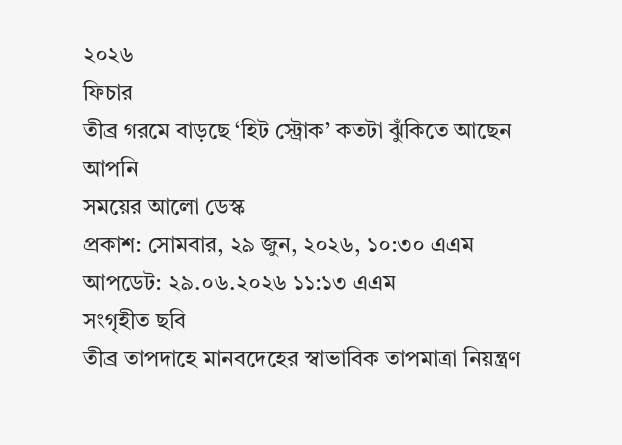২০২৬
ফিচার
তীব্র গরমে বাড়ছে ‘হিট স্ট্রোক’ কতটা ঝুঁকিতে আছেন আপনি
সময়ের আলো ডেস্ক
প্রকাশ: সোমবার, ২৯ জুন, ২০২৬, ১০:৩০ এএম  আপডেট: ২৯.০৬.২০২৬ ১১:১৩ এএম
সংগৃহীত ছবি
তীব্র তাপদাহে মানবদেহের স্বাভাবিক তাপমাত্রা নিয়ন্ত্রণ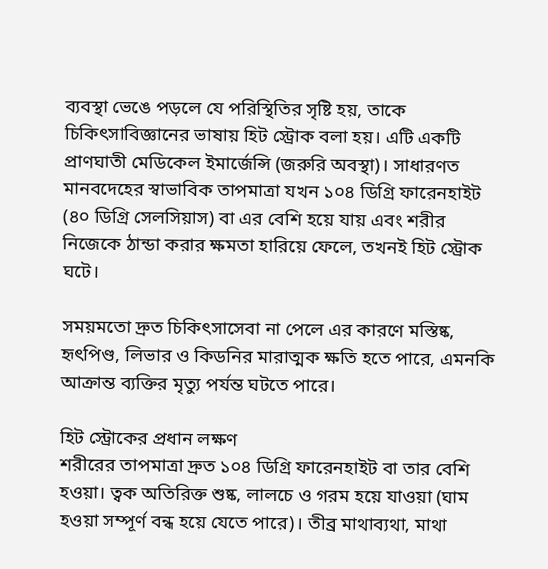ব্যবস্থা ভেঙে পড়লে যে পরিস্থিতির সৃষ্টি হয়, তাকে চিকিৎসাবিজ্ঞানের ভাষায় হিট স্ট্রোক বলা হয়। এটি একটি প্রাণঘাতী মেডিকেল ইমার্জেন্সি (জরুরি অবস্থা)। সাধারণত মানবদেহের স্বাভাবিক তাপমাত্রা যখন ১০৪ ডিগ্রি ফারেনহাইট (৪০ ডিগ্রি সেলসিয়াস) বা এর বেশি হয়ে যায় এবং শরীর নিজেকে ঠান্ডা করার ক্ষমতা হারিয়ে ফেলে, তখনই হিট স্ট্রোক ঘটে।

সময়মতো দ্রুত চিকিৎসাসেবা না পেলে এর কারণে মস্তিষ্ক, হৃৎপিণ্ড, লিভার ও কিডনির মারাত্মক ক্ষতি হতে পারে, এমনকি আক্রান্ত ব্যক্তির মৃত্যু পর্যন্ত ঘটতে পারে।

হিট স্ট্রোকের প্রধান লক্ষণ
শরীরের তাপমাত্রা দ্রুত ১০৪ ডিগ্রি ফারেনহাইট বা তার বেশি হওয়া। ত্বক অতিরিক্ত শুষ্ক, লালচে ও গরম হয়ে যাওয়া (ঘাম হওয়া সম্পূর্ণ বন্ধ হয়ে যেতে পারে)। তীব্র মাথাব্যথা, মাথা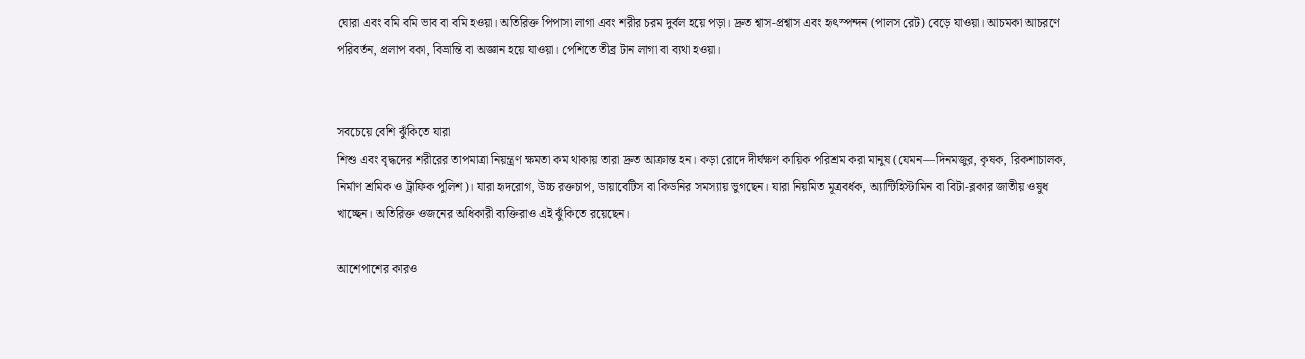ঘোরা এবং বমি বমি ভাব বা বমি হওয়া। অতিরিক্ত পিপাসা লাগা এবং শরীর চরম দুর্বল হয়ে পড়া। দ্রুত শ্বাস-প্রশ্বাস এবং হৃৎস্পন্দন (পালস রেট) বেড়ে যাওয়া। আচমকা আচরণে পরিবর্তন, প্রলাপ বকা, বিভ্রান্তি বা অজ্ঞান হয়ে যাওয়া। পেশিতে তীব্র টান লাগা বা ব্যথা হওয়া।


সবচেয়ে বেশি ঝুঁকিতে যারা
শিশু এবং বৃদ্ধদের শরীরের তাপমাত্রা নিয়ন্ত্রণ ক্ষমতা কম থাকায় তারা দ্রুত আক্রান্ত হন। কড়া রোদে দীর্ঘক্ষণ কায়িক পরিশ্রম করা মানুষ (যেমন—দিনমজুর, কৃষক, রিকশাচালক, নির্মাণ শ্রমিক ও ট্রাফিক পুলিশ)। যারা হৃদরোগ, উচ্চ রক্তচাপ, ডায়াবেটিস বা কিডনির সমস্যায় ভুগছেন। যারা নিয়মিত মূত্রবর্ধক, অ্যান্টিহিস্টামিন বা বিটা-ব্লকার জাতীয় ওষুধ খাচ্ছেন। অতিরিক্ত ওজনের অধিকারী ব্যক্তিরাও এই ঝুঁকিতে রয়েছেন।

আশেপাশের কারও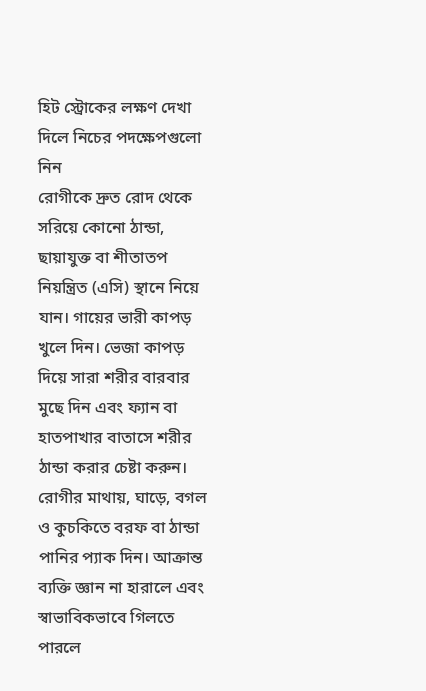হিট স্ট্রোকের লক্ষণ দেখা দিলে নিচের পদক্ষেপগুলো নিন
রোগীকে দ্রুত রোদ থেকে সরিয়ে কোনো ঠান্ডা, ছায়াযুক্ত বা শীতাতপ নিয়ন্ত্রিত (এসি) স্থানে নিয়ে যান। গায়ের ভারী কাপড় খুলে দিন। ভেজা কাপড় দিয়ে সারা শরীর বারবার মুছে দিন এবং ফ্যান বা হাতপাখার বাতাসে শরীর ঠান্ডা করার চেষ্টা করুন। রোগীর মাথায়, ঘাড়ে, বগল ও কুচকিতে বরফ বা ঠান্ডা পানির প্যাক দিন। আক্রান্ত ব্যক্তি জ্ঞান না হারালে এবং স্বাভাবিকভাবে গিলতে পারলে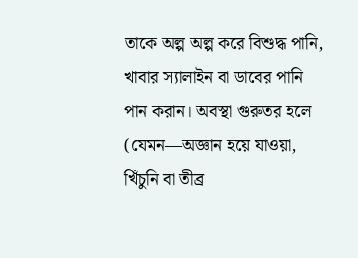তাকে অল্প অল্প করে বিশুদ্ধ পানি, খাবার স্যালাইন বা ডাবের পানি পান করান। অবস্থা গুরুতর হলে (যেমন—অজ্ঞান হয়ে যাওয়া, খিঁচুনি বা তীব্র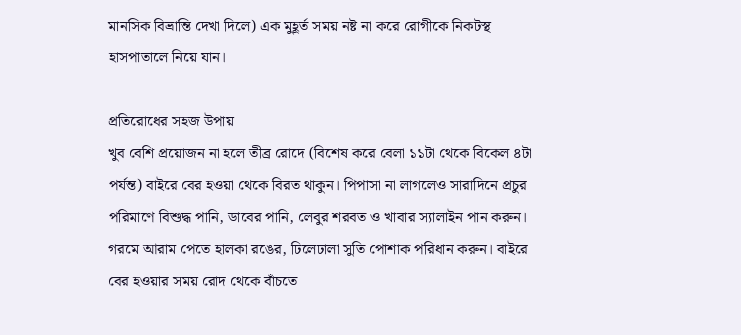মানসিক বিভ্রান্তি দেখা দিলে) এক মুহূর্ত সময় নষ্ট না করে রোগীকে নিকটস্থ হাসপাতালে নিয়ে যান।

প্রতিরোধের সহজ উপায়
খুব বেশি প্রয়োজন না হলে তীব্র রোদে (বিশেষ করে বেলা ১১টা থেকে বিকেল ৪টা পর্যন্ত) বাইরে বের হওয়া থেকে বিরত থাকুন। পিপাসা না লাগলেও সারাদিনে প্রচুর পরিমাণে বিশুদ্ধ পানি, ডাবের পানি, লেবুর শরবত ও খাবার স্যালাইন পান করুন। গরমে আরাম পেতে হালকা রঙের, ঢিলেঢালা সুতি পোশাক পরিধান করুন। বাইরে বের হওয়ার সময় রোদ থেকে বাঁচতে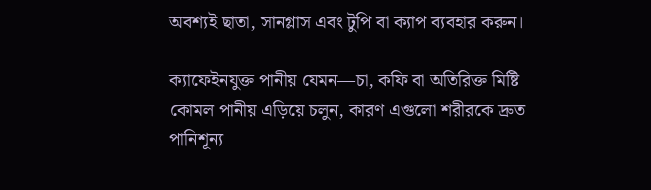অবশ্যই ছাতা, সানগ্লাস এবং টুপি বা ক্যাপ ব্যবহার করুন।

ক্যাফেইনযুক্ত পানীয় যেমন—চা, কফি বা অতিরিক্ত মিষ্টি কোমল পানীয় এড়িয়ে চলুন, কারণ এগুলো শরীরকে দ্রুত পানিশূন্য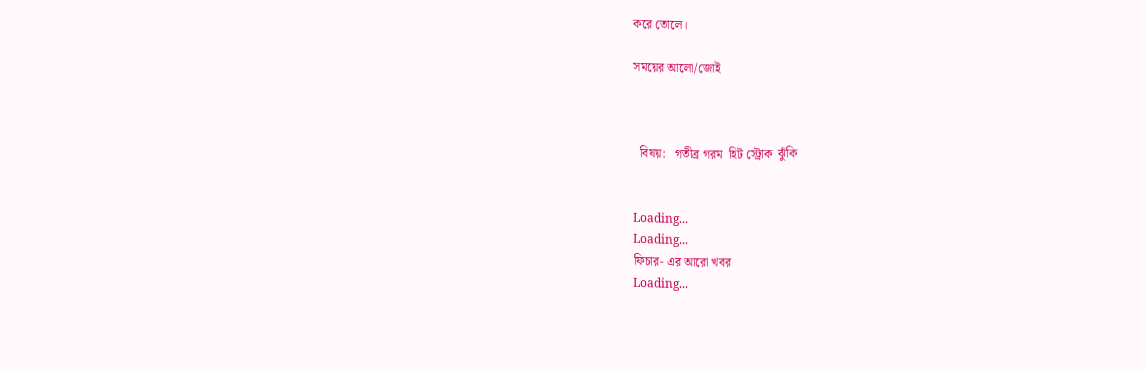করে তোলে।

সময়ের আলো/জোই



  বিষয়:   গতীব্র গরম  হিট স্ট্রোক  ঝুঁকি


Loading...
Loading...
ফিচার- এর আরো খবর
Loading...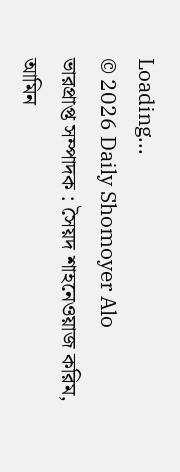Loading...
© 2026 Daily Shomoyer Alo
ভারপ্রাপ্ত সম্পাদক : সৈয়দ শাহনেওয়াজ করিম, আমিন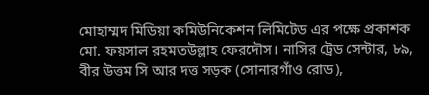মোহাম্মদ মিডিয়া কমিউনিকেশন লিমিটেড এর পক্ষে প্রকাশক মো. ফয়সাল রহমতউল্লাহ ফেরদৌস। নাসির ট্রেড সেন্টার, ৮৯, বীর উত্তম সি আর দত্ত সড়ক (সোনারগাঁও রোড),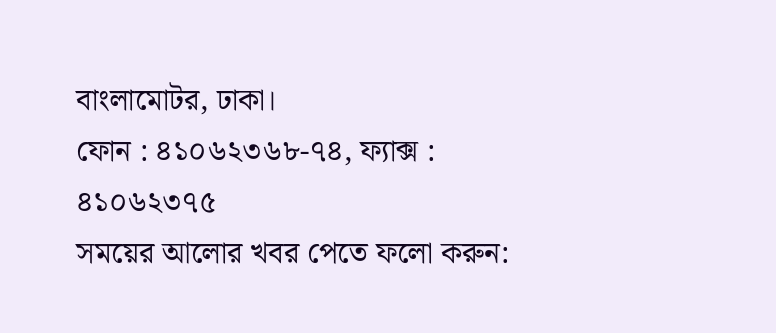বাংলামোটর, ঢাকা।
ফোন : ৪১০৬২৩৬৮-৭৪, ফ্যাক্স : ৪১০৬২৩৭৫
সময়ের আলোর খবর পেতে ফলো করুন: